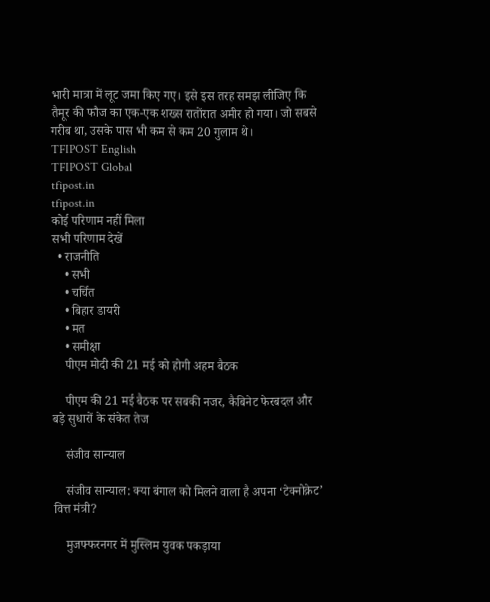भारी मात्रा में लूट जमा किए गए। इसे इस तरह समझ लीजिए कि तैमूर की फौज का एक-एक शख्स रातोंरात अमीर हो गया। जो सबसे गरीब था, उसके पास भी कम से कम 20 गुलाम थे।
TFIPOST English
TFIPOST Global
tfipost.in
tfipost.in
कोई परिणाम नहीं मिला
सभी परिणाम देखें
  • राजनीति
    • सभी
    • चर्चित
    • बिहार डायरी
    • मत
    • समीक्षा
    पीएम मोदी की 21 मई को होगी अहम बैठक

    पीएम की 21 मई बैठक पर सबकी नजर, कैबिनेट फेरबदल और बड़े सुधारों के संकेत तेज

    संजीव सान्याल

    संजीव सान्याल: क्या बंगाल को मिलने वाला है अपना ‘टेक्नोक्रेट’ वित्त मंत्री?

    मुजफ्फरनगर में मुस्लिम युवक पकड़ाया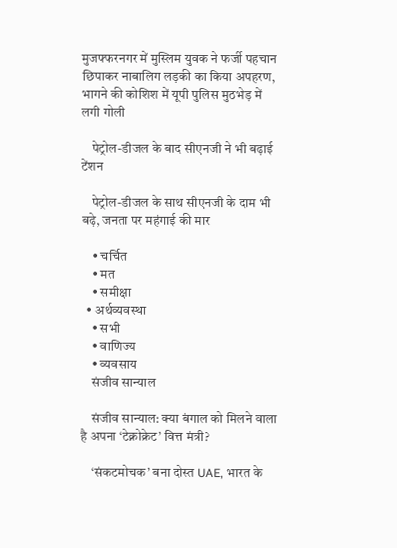मुजफ्फरनगर में मुस्लिम युवक ने फर्जी पहचान छिपाकर नाबालिग लड़की का किया अपहरण, भागने की कोशिश में यूपी पुलिस मुठभेड़ में लगी गोली

    पेट्रोल-डीजल के बाद सीएनजी ने भी बढ़ाई टेंशन

    पेट्रोल-डीजल के साथ सीएनजी के दाम भी बढ़े, जनता पर महंगाई की मार

    • चर्चित
    • मत
    • समीक्षा
  • अर्थव्यवस्था
    • सभी
    • वाणिज्य
    • व्यवसाय
    संजीव सान्याल

    संजीव सान्याल: क्या बंगाल को मिलने वाला है अपना ‘टेक्नोक्रेट’ वित्त मंत्री?

    ‘संकटमोचक’ बना दोस्त UAE, भारत के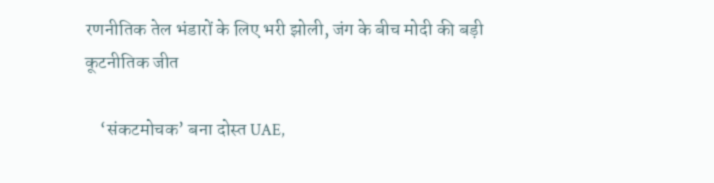रणनीतिक तेल भंडारों के लिए भरी झोली, जंग के बीच मोदी की बड़ी कूटनीतिक जीत

    ‘संकटमोचक’ बना दोस्त UAE,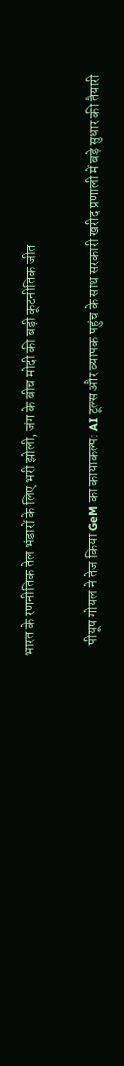भारत के रणनीतिक तेल भंडारों के लिए भरी झोली, जंग के बीच मोदी की बड़ी कूटनीतिक जीत

    पीयूष गोयल ने तेज किया GeM का कायाकल्प: AI टूल्स और व्यापक पहुंच के साथ सरकारी खरीद प्रणाली में बड़े सुधार की तैयारी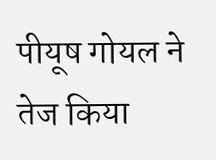पीयूष गोयल ने तेज किया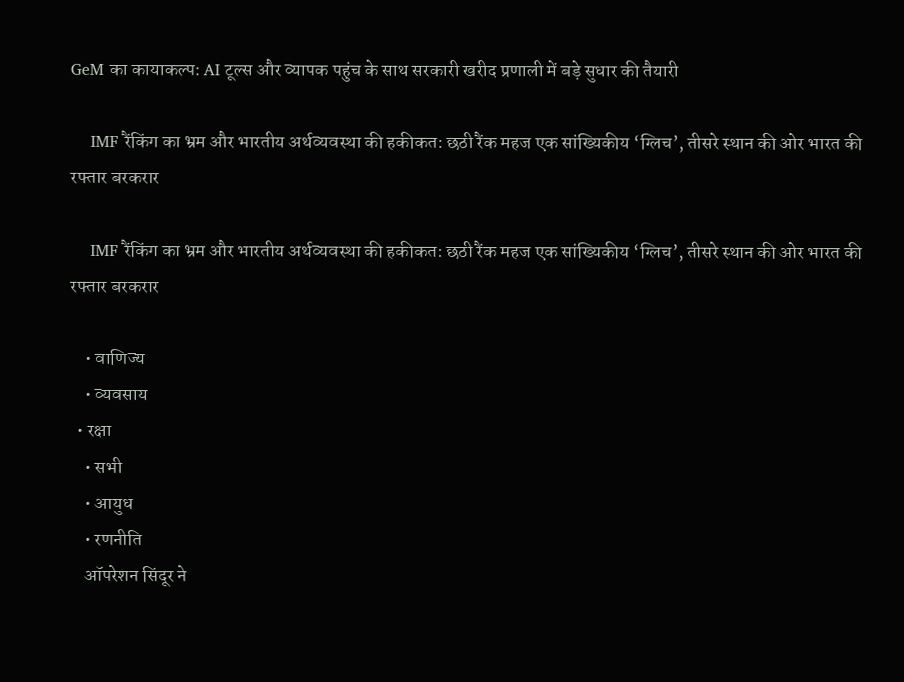GeM का कायाकल्प: AI टूल्स और व्यापक पहुंच के साथ सरकारी खरीद प्रणाली में बड़े सुधार की तैयारी

    IMF रैंकिंग का भ्रम और भारतीय अर्थव्यवस्था की हकीकत: छठी रैंक महज एक सांख्यिकीय ‘ग्लिच’, तीसरे स्थान की ओर भारत की रफ्तार बरकरार

    IMF रैंकिंग का भ्रम और भारतीय अर्थव्यवस्था की हकीकत: छठी रैंक महज एक सांख्यिकीय ‘ग्लिच’, तीसरे स्थान की ओर भारत की रफ्तार बरकरार

    • वाणिज्य
    • व्यवसाय
  • रक्षा
    • सभी
    • आयुध
    • रणनीति
    ऑपरेशन सिंदूर ने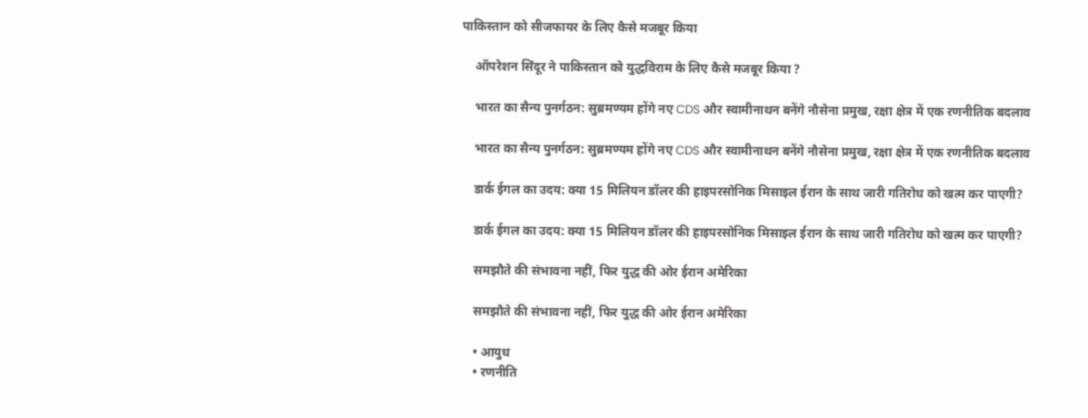पाकिस्तान को सीजफायर के लिए कैसे मजबूर किया

    ऑपरेशन सिंदूर ने पाकिस्तान को युद्धविराम के लिए कैसे मजबूर किया ?

    भारत का सैन्य पुनर्गठन: सुब्रमण्यम होंगे नए CDS और स्वामीनाथन बनेंगे नौसेना प्रमुख, रक्षा क्षेत्र में एक रणनीतिक बदलाव

    भारत का सैन्य पुनर्गठन: सुब्रमण्यम होंगे नए CDS और स्वामीनाथन बनेंगे नौसेना प्रमुख, रक्षा क्षेत्र में एक रणनीतिक बदलाव

    डार्क ईगल का उदय: क्या 15 मिलियन डॉलर की हाइपरसोनिक मिसाइल ईरान के साथ जारी गतिरोध को खत्म कर पाएगी?

    डार्क ईगल का उदय: क्या 15 मिलियन डॉलर की हाइपरसोनिक मिसाइल ईरान के साथ जारी गतिरोध को खत्म कर पाएगी?

    समझौते की संभावना नहीं, फिर युद्ध की ओर ईरान अमेरिका

    समझौते की संभावना नहीं, फिर युद्ध की ओर ईरान अमेरिका

    • आयुध
    • रणनीति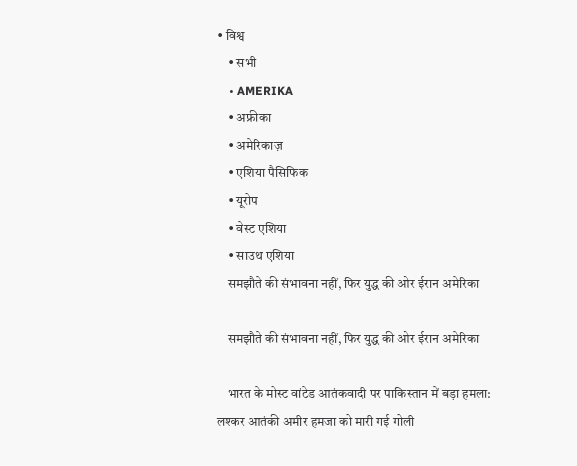• विश्व
    • सभी
    • AMERIKA
    • अफ्रीका
    • अमेरिकाज़
    • एशिया पैसिफिक
    • यूरोप
    • वेस्ट एशिया
    • साउथ एशिया
    समझौते की संभावना नहीं, फिर युद्ध की ओर ईरान अमेरिका

    समझौते की संभावना नहीं, फिर युद्ध की ओर ईरान अमेरिका

    भारत के मोस्ट वांटेड आतंकवादी पर पाकिस्तान में बड़ा हमला: लश्कर आतंकी अमीर हमजा को मारी गई गोली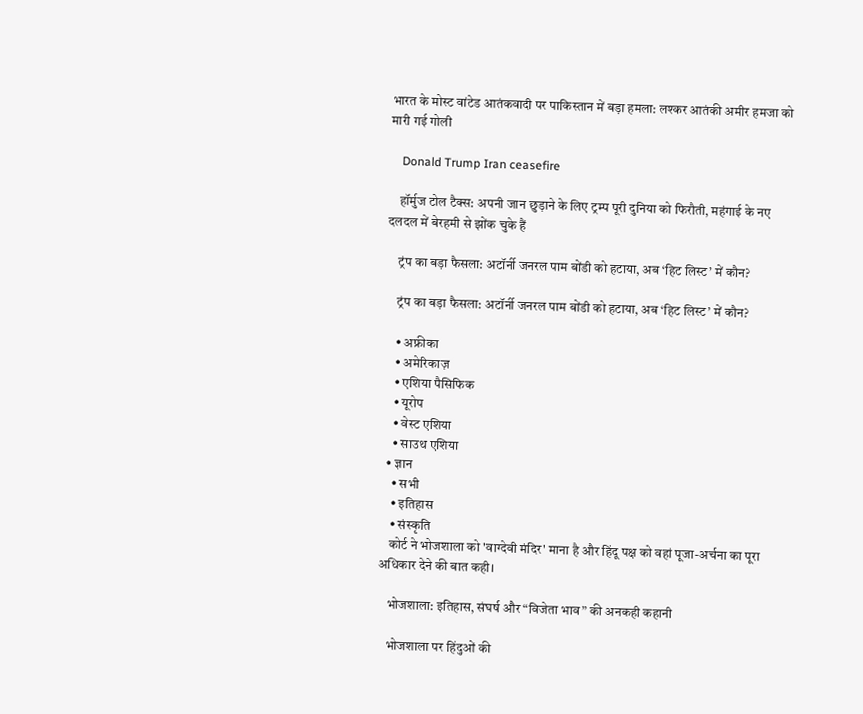भारत के मोस्ट वांटेड आतंकवादी पर पाकिस्तान में बड़ा हमला: लश्कर आतंकी अमीर हमजा को मारी गई गोली

    Donald Trump Iran ceasefire

    हॉर्मुज टोल टैक्स: अपनी जान छुड़ाने के लिए ट्रम्प पूरी दुनिया को फिरौती, महंगाई के नए दलदल में बेरहमी से झोंक चुके हैं

    ट्रंप का बड़ा फैसला: अटॉर्नी जनरल पाम बोंडी को हटाया, अब ‘हिट लिस्ट’ में कौन?

    ट्रंप का बड़ा फैसला: अटॉर्नी जनरल पाम बोंडी को हटाया, अब ‘हिट लिस्ट’ में कौन?

    • अफ्रीका
    • अमेरिकाज़
    • एशिया पैसिफिक
    • यूरोप
    • वेस्ट एशिया
    • साउथ एशिया
  • ज्ञान
    • सभी
    • इतिहास
    • संस्कृति
    कोर्ट ने भोजशाला को 'वाग्देवी मंदिर' माना है और हिंदू पक्ष को वहां पूजा-अर्चना का पूरा अधिकार देने की बात कही।

    भोजशाला: इतिहास, संघर्ष और “विजेता भाव” की अनकही कहानी

    भोजशाला पर हिंदुओं की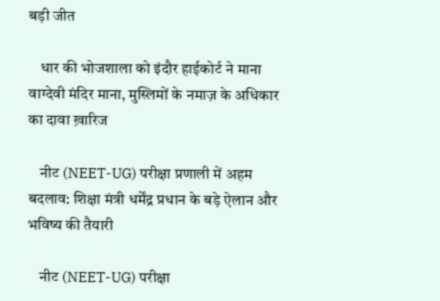बड़ी जीत

    धार की भोजशाला को इंदौर हाईकोर्ट ने माना वाग्देवी मंदिर माना, मुस्लिमों के नमाज़ के अधिकार का दावा ख़ारिज

    नीट (NEET-UG) परीक्षा प्रणाली में अहम बदलाव: शिक्षा मंत्री धर्मेंद्र प्रधान के बड़े ऐलान और भविष्य की तैयारी

    नीट (NEET-UG) परीक्षा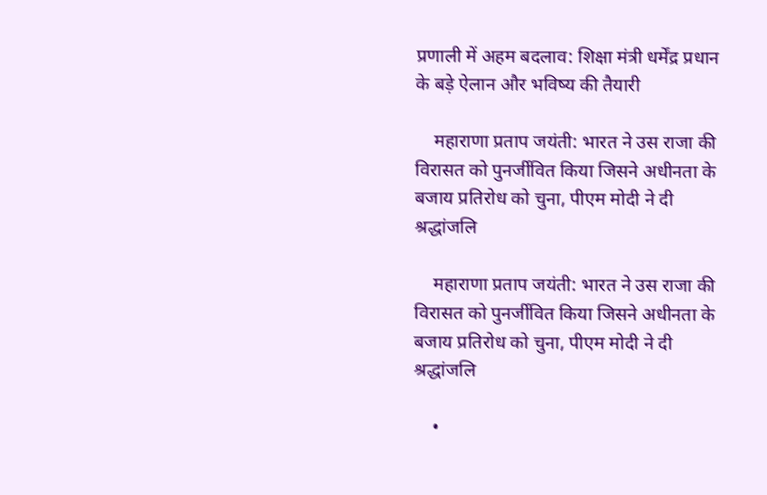प्रणाली में अहम बदलाव: शिक्षा मंत्री धर्मेंद्र प्रधान के बड़े ऐलान और भविष्य की तैयारी

    महाराणा प्रताप जयंती: भारत ने उस राजा की विरासत को पुनर्जीवित किया जिसने अधीनता के बजाय प्रतिरोध को चुना, पीएम मोदी ने दी श्रद्धांजलि

    महाराणा प्रताप जयंती: भारत ने उस राजा की विरासत को पुनर्जीवित किया जिसने अधीनता के बजाय प्रतिरोध को चुना, पीएम मोदी ने दी श्रद्धांजलि

    •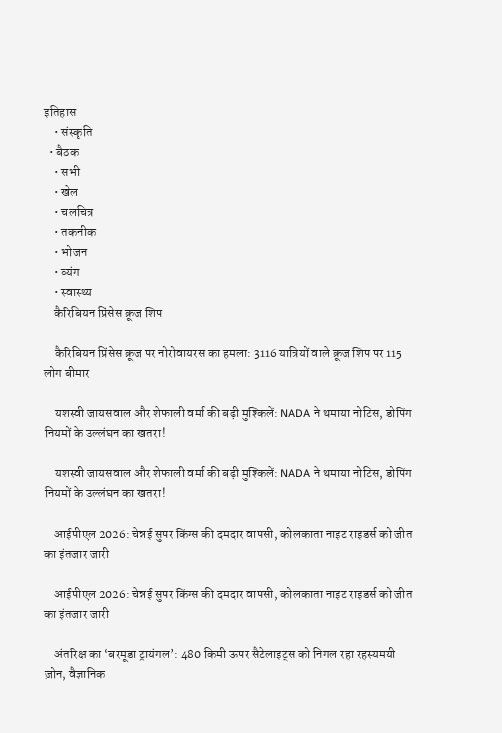इतिहास
    • संस्कृति
  • बैठक
    • सभी
    • खेल
    • चलचित्र
    • तकनीक
    • भोजन
    • व्यंग
    • स्वास्थ्य
    कैरिबियन प्रिंसेस क्रूज शिप

    कैरिबियन प्रिंसेस क्रूज पर नोरोवायरस का हमला: 3116 यात्रियों वाले क्रूज शिप पर 115 लोग बीमार

    यशस्वी जायसवाल और शेफाली वर्मा की बढ़ी मुश्किलें: NADA ने थमाया नोटिस, डोपिंग नियमों के उल्लंघन का खतरा!

    यशस्वी जायसवाल और शेफाली वर्मा की बढ़ी मुश्किलें: NADA ने थमाया नोटिस, डोपिंग नियमों के उल्लंघन का खतरा!

    आईपीएल 2026: चेन्नई सुपर किंग्स की दमदार वापसी, कोलकाता नाइट राइडर्स को जीत का इंतजार जारी

    आईपीएल 2026: चेन्नई सुपर किंग्स की दमदार वापसी, कोलकाता नाइट राइडर्स को जीत का इंतजार जारी

    अंतरिक्ष का ‘बरमूडा ट्रायंगल’: 480 किमी ऊपर सैटेलाइट्स को निगल रहा रहस्यमयी ज़ोन, वैज्ञानिक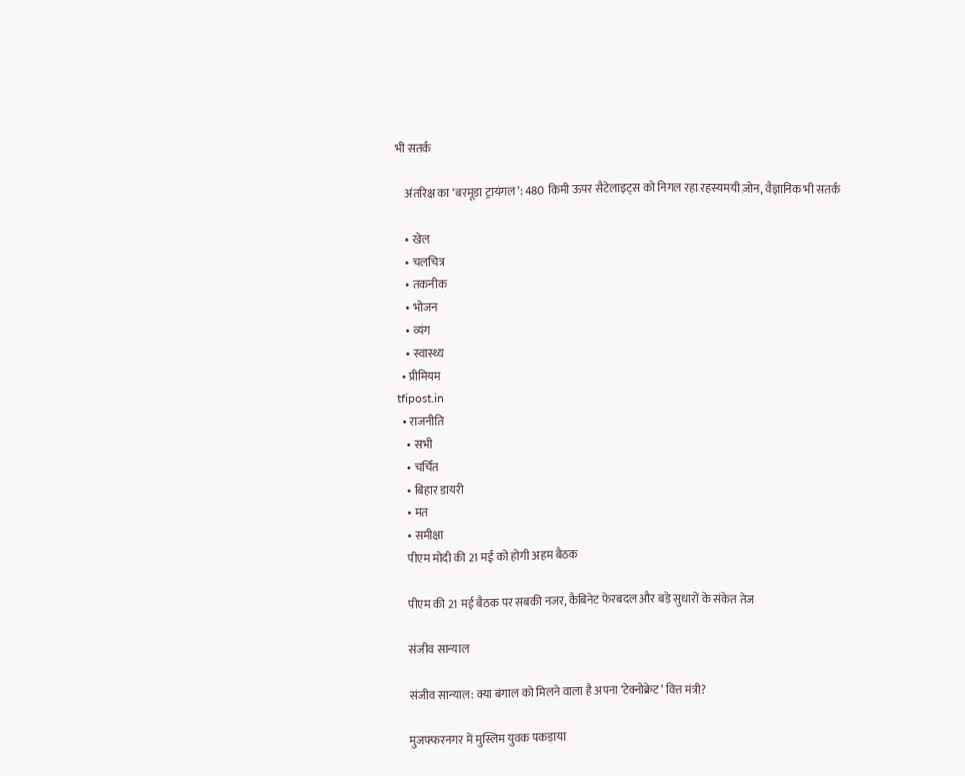भी सतर्क

    अंतरिक्ष का ‘बरमूडा ट्रायंगल’: 480 किमी ऊपर सैटेलाइट्स को निगल रहा रहस्यमयी ज़ोन, वैज्ञानिक भी सतर्क

    • खेल
    • चलचित्र
    • तकनीक
    • भोजन
    • व्यंग
    • स्वास्थ्य
  • प्रीमियम
tfipost.in
  • राजनीति
    • सभी
    • चर्चित
    • बिहार डायरी
    • मत
    • समीक्षा
    पीएम मोदी की 21 मई को होगी अहम बैठक

    पीएम की 21 मई बैठक पर सबकी नजर, कैबिनेट फेरबदल और बड़े सुधारों के संकेत तेज

    संजीव सान्याल

    संजीव सान्याल: क्या बंगाल को मिलने वाला है अपना ‘टेक्नोक्रेट’ वित्त मंत्री?

    मुजफ्फरनगर में मुस्लिम युवक पकड़ाया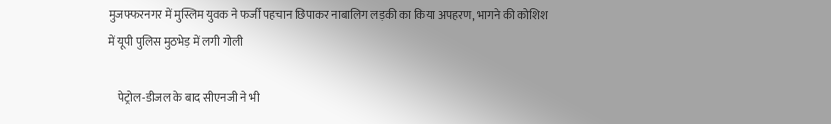मुजफ्फरनगर में मुस्लिम युवक ने फर्जी पहचान छिपाकर नाबालिग लड़की का किया अपहरण, भागने की कोशिश में यूपी पुलिस मुठभेड़ में लगी गोली

    पेट्रोल-डीजल के बाद सीएनजी ने भी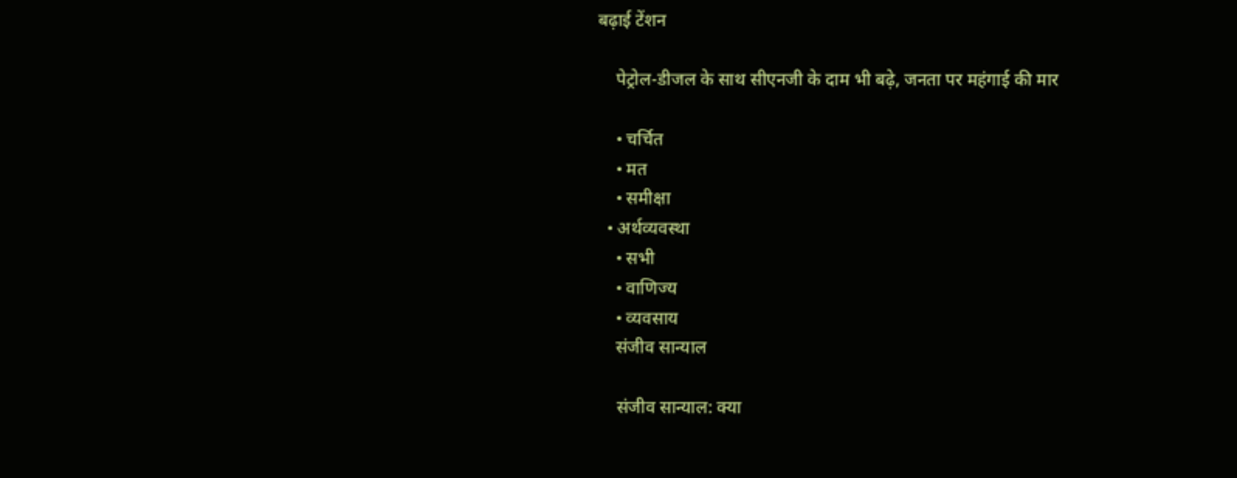बढ़ाई टेंशन

    पेट्रोल-डीजल के साथ सीएनजी के दाम भी बढ़े, जनता पर महंगाई की मार

    • चर्चित
    • मत
    • समीक्षा
  • अर्थव्यवस्था
    • सभी
    • वाणिज्य
    • व्यवसाय
    संजीव सान्याल

    संजीव सान्याल: क्या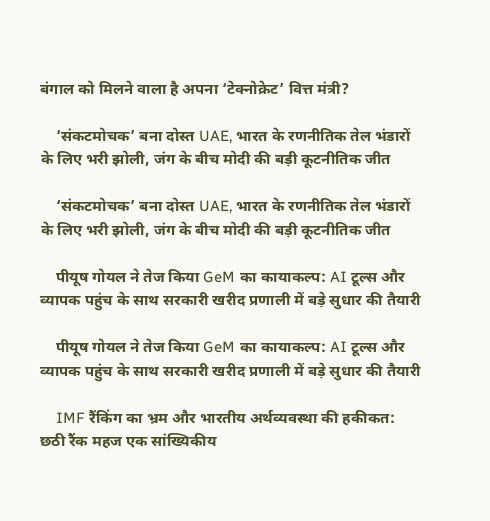बंगाल को मिलने वाला है अपना ‘टेक्नोक्रेट’ वित्त मंत्री?

    ‘संकटमोचक’ बना दोस्त UAE, भारत के रणनीतिक तेल भंडारों के लिए भरी झोली, जंग के बीच मोदी की बड़ी कूटनीतिक जीत

    ‘संकटमोचक’ बना दोस्त UAE, भारत के रणनीतिक तेल भंडारों के लिए भरी झोली, जंग के बीच मोदी की बड़ी कूटनीतिक जीत

    पीयूष गोयल ने तेज किया GeM का कायाकल्प: AI टूल्स और व्यापक पहुंच के साथ सरकारी खरीद प्रणाली में बड़े सुधार की तैयारी

    पीयूष गोयल ने तेज किया GeM का कायाकल्प: AI टूल्स और व्यापक पहुंच के साथ सरकारी खरीद प्रणाली में बड़े सुधार की तैयारी

    IMF रैंकिंग का भ्रम और भारतीय अर्थव्यवस्था की हकीकत: छठी रैंक महज एक सांख्यिकीय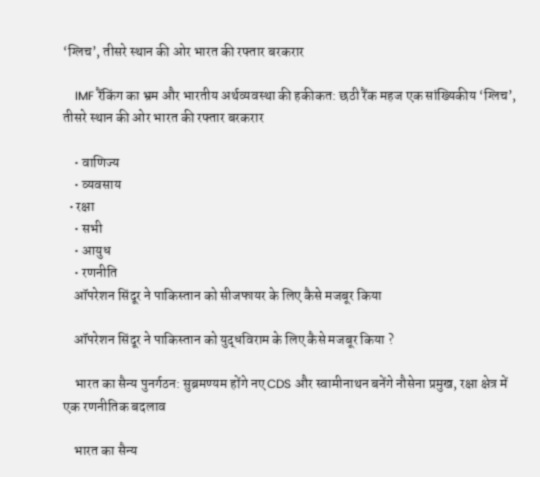‘ग्लिच’, तीसरे स्थान की ओर भारत की रफ्तार बरकरार

    IMF रैंकिंग का भ्रम और भारतीय अर्थव्यवस्था की हकीकत: छठी रैंक महज एक सांख्यिकीय ‘ग्लिच’, तीसरे स्थान की ओर भारत की रफ्तार बरकरार

    • वाणिज्य
    • व्यवसाय
  • रक्षा
    • सभी
    • आयुध
    • रणनीति
    ऑपरेशन सिंदूर ने पाकिस्तान को सीजफायर के लिए कैसे मजबूर किया

    ऑपरेशन सिंदूर ने पाकिस्तान को युद्धविराम के लिए कैसे मजबूर किया ?

    भारत का सैन्य पुनर्गठन: सुब्रमण्यम होंगे नए CDS और स्वामीनाथन बनेंगे नौसेना प्रमुख, रक्षा क्षेत्र में एक रणनीतिक बदलाव

    भारत का सैन्य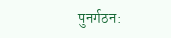पुनर्गठन: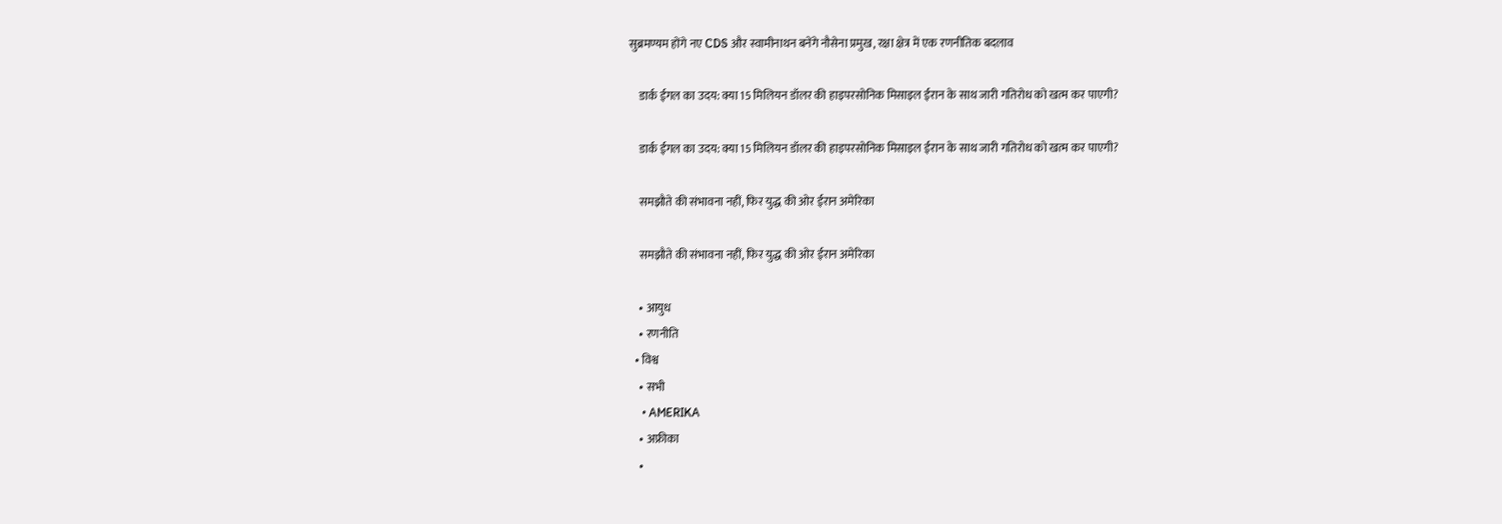सुब्रमण्यम होंगे नए CDS और स्वामीनाथन बनेंगे नौसेना प्रमुख, रक्षा क्षेत्र में एक रणनीतिक बदलाव

    डार्क ईगल का उदय: क्या 15 मिलियन डॉलर की हाइपरसोनिक मिसाइल ईरान के साथ जारी गतिरोध को खत्म कर पाएगी?

    डार्क ईगल का उदय: क्या 15 मिलियन डॉलर की हाइपरसोनिक मिसाइल ईरान के साथ जारी गतिरोध को खत्म कर पाएगी?

    समझौते की संभावना नहीं, फिर युद्ध की ओर ईरान अमेरिका

    समझौते की संभावना नहीं, फिर युद्ध की ओर ईरान अमेरिका

    • आयुध
    • रणनीति
  • विश्व
    • सभी
    • AMERIKA
    • अफ्रीका
    •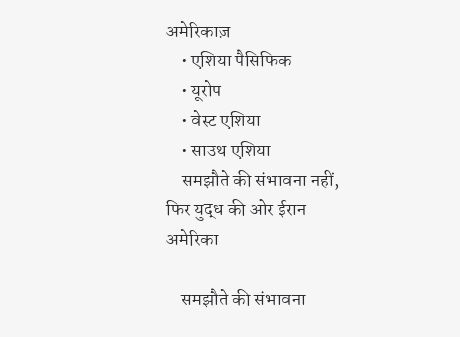अमेरिकाज़
    • एशिया पैसिफिक
    • यूरोप
    • वेस्ट एशिया
    • साउथ एशिया
    समझौते की संभावना नहीं, फिर युद्ध की ओर ईरान अमेरिका

    समझौते की संभावना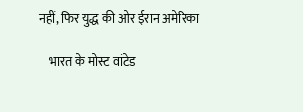नहीं, फिर युद्ध की ओर ईरान अमेरिका

    भारत के मोस्ट वांटेड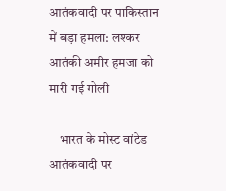आतंकवादी पर पाकिस्तान में बड़ा हमला: लश्कर आतंकी अमीर हमजा को मारी गई गोली

    भारत के मोस्ट वांटेड आतंकवादी पर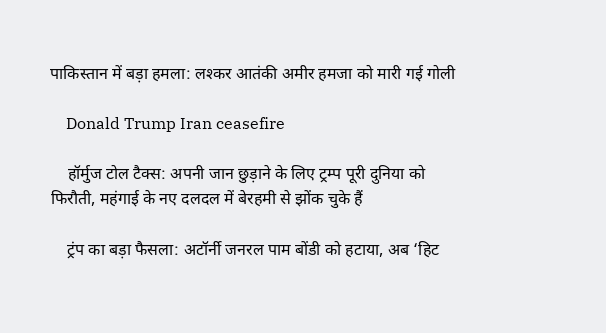पाकिस्तान में बड़ा हमला: लश्कर आतंकी अमीर हमजा को मारी गई गोली

    Donald Trump Iran ceasefire

    हॉर्मुज टोल टैक्स: अपनी जान छुड़ाने के लिए ट्रम्प पूरी दुनिया को फिरौती, महंगाई के नए दलदल में बेरहमी से झोंक चुके हैं

    ट्रंप का बड़ा फैसला: अटॉर्नी जनरल पाम बोंडी को हटाया, अब ‘हिट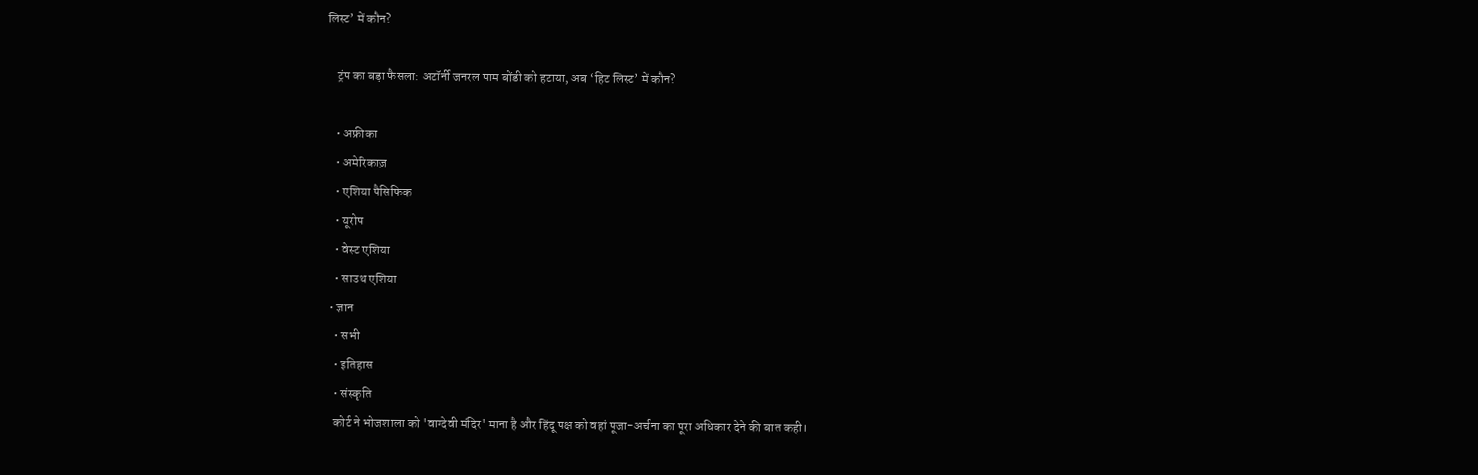लिस्ट’ में कौन?

    ट्रंप का बड़ा फैसला: अटॉर्नी जनरल पाम बोंडी को हटाया, अब ‘हिट लिस्ट’ में कौन?

    • अफ्रीका
    • अमेरिकाज़
    • एशिया पैसिफिक
    • यूरोप
    • वेस्ट एशिया
    • साउथ एशिया
  • ज्ञान
    • सभी
    • इतिहास
    • संस्कृति
    कोर्ट ने भोजशाला को 'वाग्देवी मंदिर' माना है और हिंदू पक्ष को वहां पूजा-अर्चना का पूरा अधिकार देने की बात कही।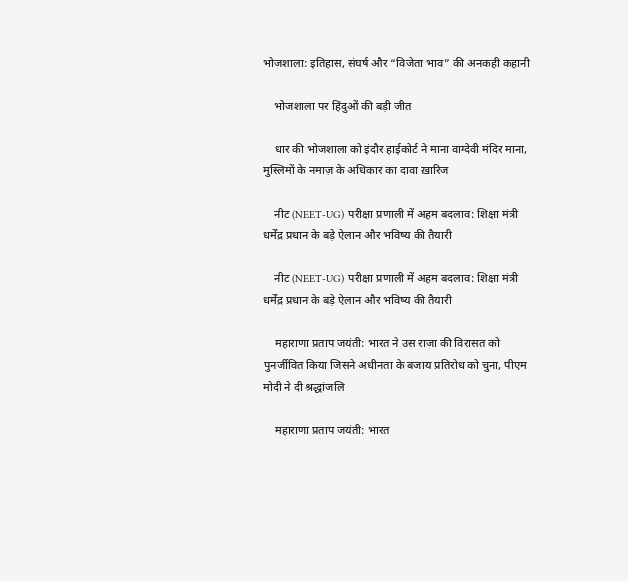भोजशाला: इतिहास, संघर्ष और “विजेता भाव” की अनकही कहानी

    भोजशाला पर हिंदुओं की बड़ी जीत

    धार की भोजशाला को इंदौर हाईकोर्ट ने माना वाग्देवी मंदिर माना, मुस्लिमों के नमाज़ के अधिकार का दावा ख़ारिज

    नीट (NEET-UG) परीक्षा प्रणाली में अहम बदलाव: शिक्षा मंत्री धर्मेंद्र प्रधान के बड़े ऐलान और भविष्य की तैयारी

    नीट (NEET-UG) परीक्षा प्रणाली में अहम बदलाव: शिक्षा मंत्री धर्मेंद्र प्रधान के बड़े ऐलान और भविष्य की तैयारी

    महाराणा प्रताप जयंती: भारत ने उस राजा की विरासत को पुनर्जीवित किया जिसने अधीनता के बजाय प्रतिरोध को चुना, पीएम मोदी ने दी श्रद्धांजलि

    महाराणा प्रताप जयंती: भारत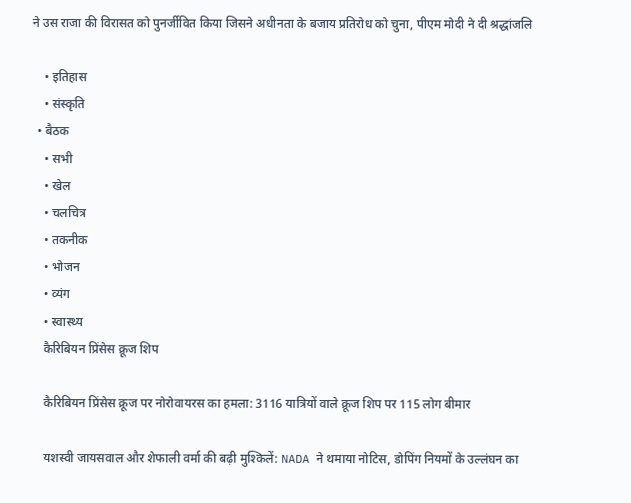ने उस राजा की विरासत को पुनर्जीवित किया जिसने अधीनता के बजाय प्रतिरोध को चुना, पीएम मोदी ने दी श्रद्धांजलि

    • इतिहास
    • संस्कृति
  • बैठक
    • सभी
    • खेल
    • चलचित्र
    • तकनीक
    • भोजन
    • व्यंग
    • स्वास्थ्य
    कैरिबियन प्रिंसेस क्रूज शिप

    कैरिबियन प्रिंसेस क्रूज पर नोरोवायरस का हमला: 3116 यात्रियों वाले क्रूज शिप पर 115 लोग बीमार

    यशस्वी जायसवाल और शेफाली वर्मा की बढ़ी मुश्किलें: NADA ने थमाया नोटिस, डोपिंग नियमों के उल्लंघन का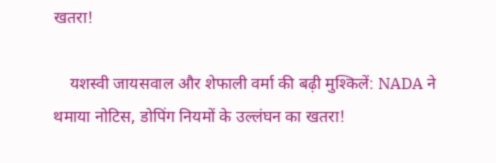खतरा!

    यशस्वी जायसवाल और शेफाली वर्मा की बढ़ी मुश्किलें: NADA ने थमाया नोटिस, डोपिंग नियमों के उल्लंघन का खतरा!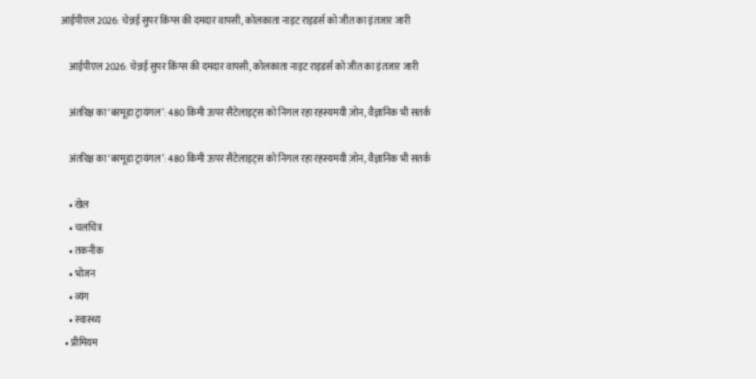आईपीएल 2026: चेन्नई सुपर किंग्स की दमदार वापसी, कोलकाता नाइट राइडर्स को जीत का इंतजार जारी

    आईपीएल 2026: चेन्नई सुपर किंग्स की दमदार वापसी, कोलकाता नाइट राइडर्स को जीत का इंतजार जारी

    अंतरिक्ष का ‘बरमूडा ट्रायंगल’: 480 किमी ऊपर सैटेलाइट्स को निगल रहा रहस्यमयी ज़ोन, वैज्ञानिक भी सतर्क

    अंतरिक्ष का ‘बरमूडा ट्रायंगल’: 480 किमी ऊपर सैटेलाइट्स को निगल रहा रहस्यमयी ज़ोन, वैज्ञानिक भी सतर्क

    • खेल
    • चलचित्र
    • तकनीक
    • भोजन
    • व्यंग
    • स्वास्थ्य
  • प्रीमियम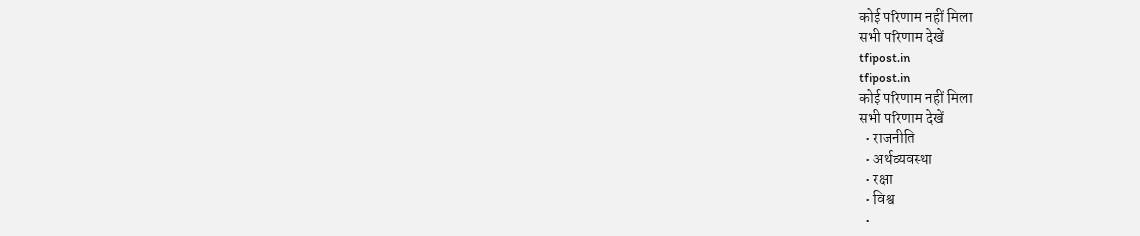कोई परिणाम नहीं मिला
सभी परिणाम देखें
tfipost.in
tfipost.in
कोई परिणाम नहीं मिला
सभी परिणाम देखें
  • राजनीति
  • अर्थव्यवस्था
  • रक्षा
  • विश्व
  •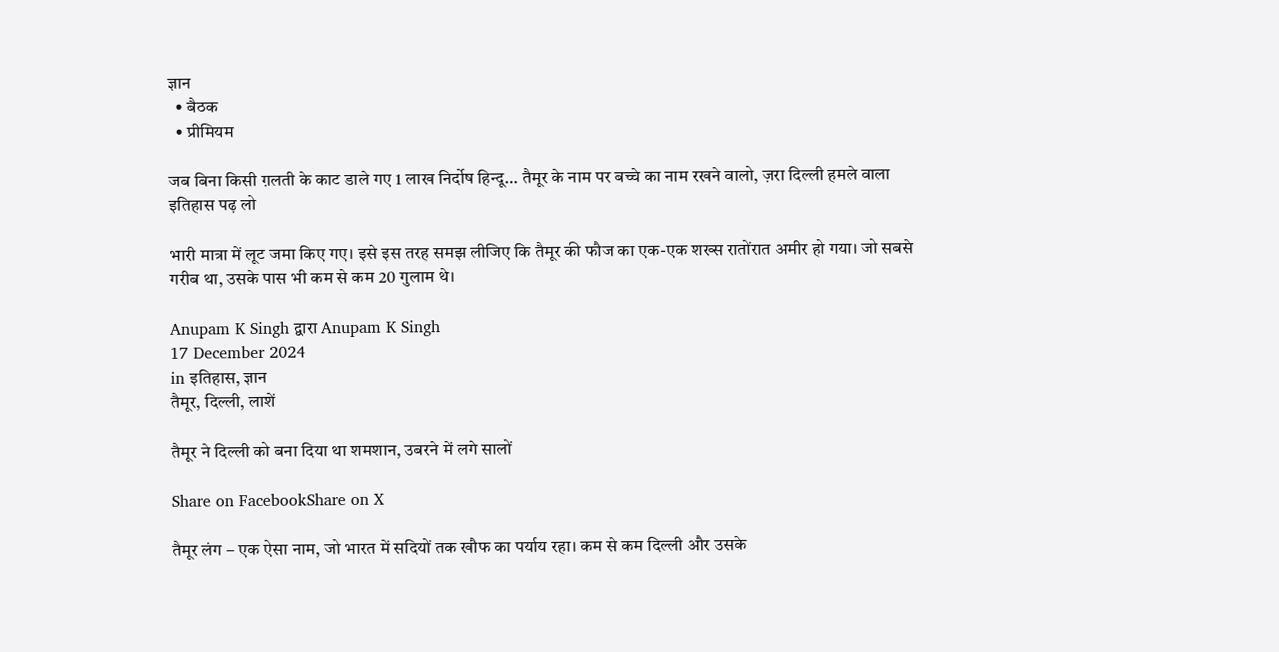ज्ञान
  • बैठक
  • प्रीमियम

जब बिना किसी ग़लती के काट डाले गए 1 लाख निर्दोष हिन्दू… तैमूर के नाम पर बच्चे का नाम रखने वालो, ज़रा दिल्ली हमले वाला इतिहास पढ़ लो

भारी मात्रा में लूट जमा किए गए। इसे इस तरह समझ लीजिए कि तैमूर की फौज का एक-एक शख्स रातोंरात अमीर हो गया। जो सबसे गरीब था, उसके पास भी कम से कम 20 गुलाम थे।

Anupam K Singh द्वारा Anupam K Singh
17 December 2024
in इतिहास, ज्ञान
तैमूर, दिल्ली, लाशें

तैमूर ने दिल्ली को बना दिया था शमशान, उबरने में लगे सालों

Share on FacebookShare on X

तैमूर लंग – एक ऐसा नाम, जो भारत में सदियों तक खौफ का पर्याय रहा। कम से कम दिल्ली और उसके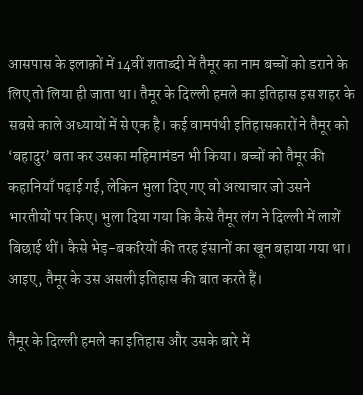आसपास के इलाक़ों में 14वीं शताब्दी में तैमूर का नाम बच्चों को डराने के लिए तो लिया ही जाता था। तैमूर के दिल्ली हमले का इतिहास इस शहर के सबसे काले अध्यायों में से एक है। कई वामपंथी इतिहासकारों ने तैमूर को ‘बहादुर’ बता कर उसका महिमामंडन भी किया। बच्चों को तैमूर की कहानियाँ पढ़ाई गईं, लेकिन भुला दिए गए वो अत्याचार जो उसने भारतीयों पर किए। भुला दिया गया कि कैसे तैमूर लंग ने दिल्ली में लाशें बिछाई थीं। कैसे भेड़-बकरियों की तरह इंसानों का खून बहाया गया था। आइए, तैमूर के उस असली इतिहास की बात करते हैं।

तैमूर के दिल्ली हमले का इतिहास और उसके बारे में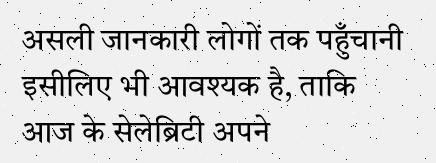असली जानकारी लोगों तक पहुँचानी इसीलिए भी आवश्यक है, ताकि आज के सेलेब्रिटी अपने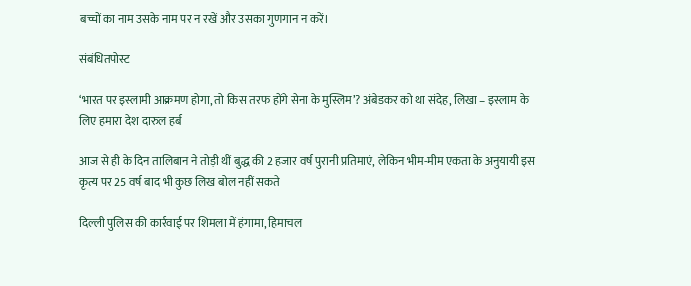बच्चों का नाम उसके नाम पर न रखें और उसका गुणगान न करें।

संबंधितपोस्ट

‘भारत पर इस्लामी आक्रमण होगा, तो किस तरफ होंगे सेना के मुस्लिम’? अंबेडकर को था संदेह, लिखा – इस्लाम के लिए हमारा देश दारुल हर्ब

आज से ही के दिन तालिबान ने तोड़ी थीं बुद्ध की 2 हजार वर्ष पुरानी प्रतिमाएं, लेकिन भीम-मीम एकता के अनुयायी इस कृत्य पर 25 वर्ष बाद भी कुछ लिख बोल नहीं सकते

दिल्ली पुलिस की कार्रवाई पर शिमला में हंगामा, हिमाचल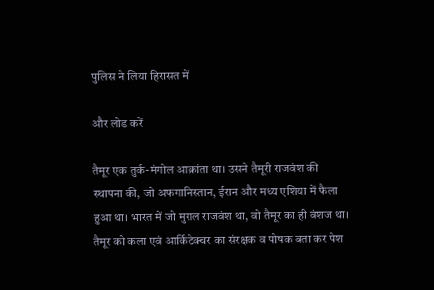पुलिस ने लिया हिरासत में

और लोड करें

तैमूर एक तुर्क-मंगोल आक्रांता था। उसने तैमूरी राजवंश की स्थापना की, जो अफगानिस्तान, ईरान और मध्य एशिया में फैला हुआ था। भारत में जो मुग़ल राजवंश था, वो तैमूर का ही वंशज था। तैमूर को कला एवं आर्किटेक्चर का संरक्षक व पोषक बता कर पेश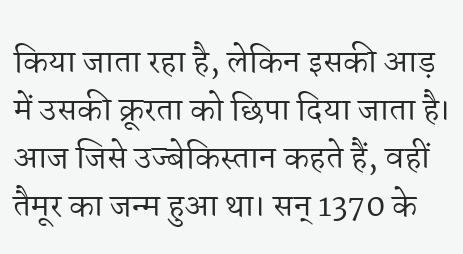किया जाता रहा है, लेकिन इसकी आड़ में उसकी क्रूरता को छिपा दिया जाता है। आज जिसे उज्बेकिस्तान कहते हैं, वहीं तैमूर का जन्म हुआ था। सन् 1370 के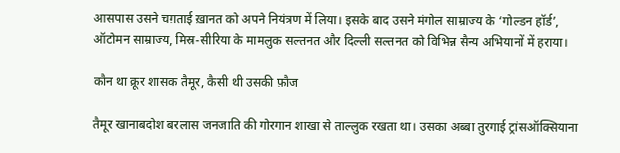आसपास उसने चग़ताई ख़ानत को अपने नियंत्रण में लिया। इसके बाद उसने मंगोल साम्राज्य के ‘गोल्डन हॉर्ड’, ऑटोमन साम्राज्य, मिस्र-सीरिया के मामलुक सल्तनत और दिल्ली सल्तनत को विभिन्न सैन्य अभियानों में हराया।

कौन था क्रूर शासक तैमूर, कैसी थी उसकी फ़ौज

तैमूर खानाबदोश बरलास जनजाति की गोरगान शाखा से ताल्लुक रखता था। उसका अब्बा तुरगाई ट्रांसऑक्सियाना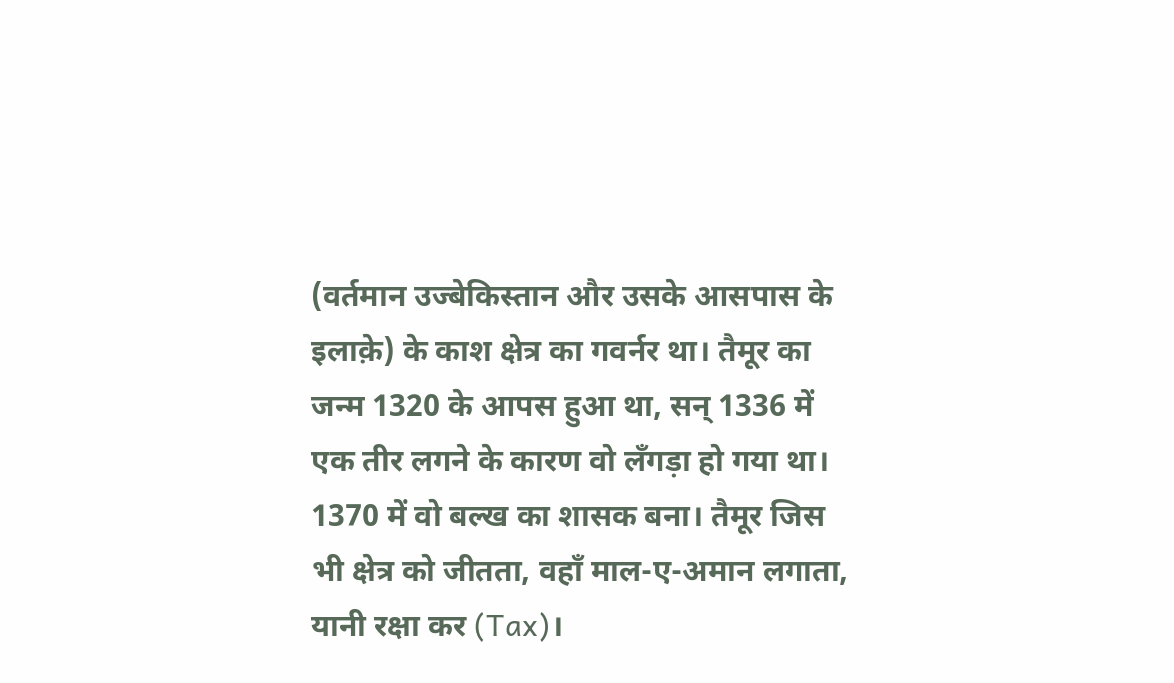(वर्तमान उज्बेकिस्तान और उसके आसपास के इलाक़े) के काश क्षेत्र का गवर्नर था। तैमूर का जन्म 1320 के आपस हुआ था, सन् 1336 में एक तीर लगने के कारण वो लँगड़ा हो गया था। 1370 में वो बल्ख का शासक बना। तैमूर जिस भी क्षेत्र को जीतता, वहाँ माल-ए-अमान लगाता, यानी रक्षा कर (Tax)।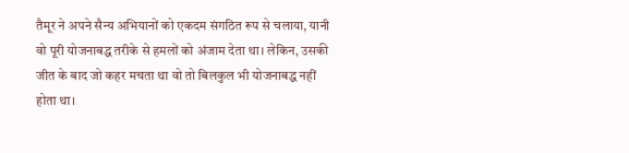तैमूर ने अपने सैन्य अभियानों को एकदम संगठित रूप से चलाया, यानी वो पूरी योजनाबद्ध तरीके से हमलों को अंजाम देता था। लेकिन, उसकी जीत के बाद जो कहर मचता था वो तो बिलकुल भी योजनाबद्ध नहीं होता था।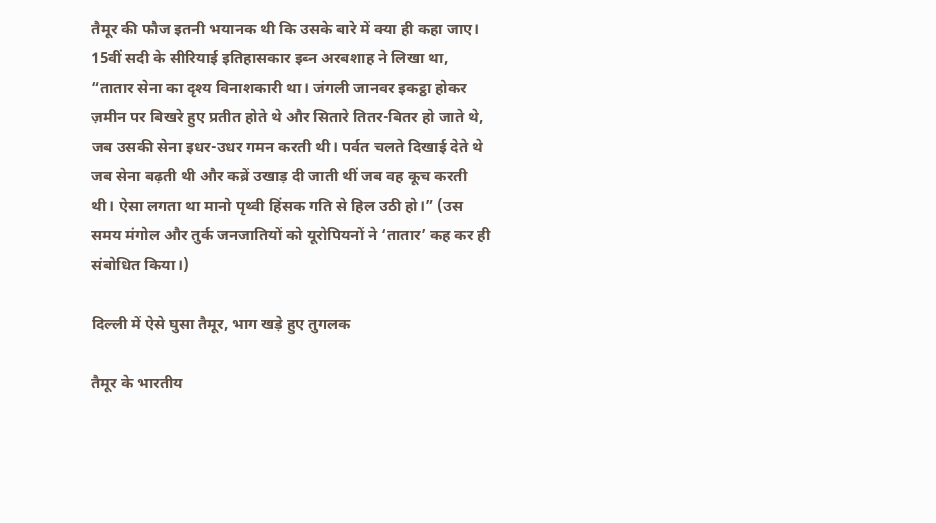तैमूर की फौज इतनी भयानक थी कि उसके बारे में क्या ही कहा जाए। 15वीं सदी के सीरियाई इतिहासकार इब्न अरबशाह ने लिखा था, “तातार सेना का दृश्य विनाशकारी था। जंगली जानवर इकट्ठा होकर ज़मीन पर बिखरे हुए प्रतीत होते थे और सितारे तितर-बितर हो जाते थे, जब उसकी सेना इधर-उधर गमन करती थी। पर्वत चलते दिखाई देते थे जब सेना बढ़ती थी और कब्रें उखाड़ दी जाती थीं जब वह कूच करती थी। ऐसा लगता था मानो पृथ्वी हिंसक गति से हिल उठी हो।” (उस समय मंगोल और तुर्क जनजातियों को यूरोपियनों ने ‘तातार’ कह कर ही संबोधित किया।)

दिल्ली में ऐसे घुसा तैमूर, भाग खड़े हुए तुगलक

तैमूर के भारतीय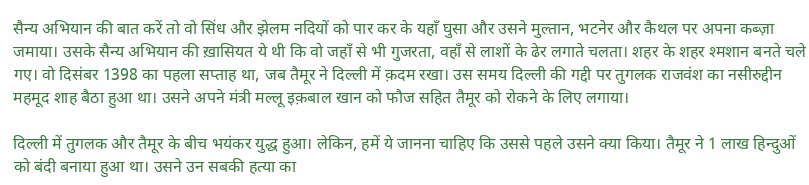सैन्य अभियान की बात करें तो वो सिंध और झेलम नदियों को पार कर के यहाँ घुसा और उसने मुल्तान, भटनेर और कैथल पर अपना कब्ज़ा जमाया। उसके सैन्य अभियान की ख़ासियत ये थी कि वो जहाँ से भी गुजरता, वहाँ से लाशों के ढेर लगाते चलता। शहर के शहर श्मशान बनते चले गए। वो दिसंबर 1398 का पहला सप्ताह था, जब तैमूर ने दिल्ली में क़दम रखा। उस समय दिल्ली की गद्दी पर तुगलक राजवंश का नसीरुद्दीन महमूद शाह बैठा हुआ था। उसने अपने मंत्री मल्लू इक़बाल खान को फौज सहित तैमूर को रोकने के लिए लगाया।

दिल्ली में तुगलक और तैमूर के बीच भयंकर युद्ध हुआ। लेकिन, हमें ये जानना चाहिए कि उससे पहले उसने क्या किया। तैमूर ने 1 लाख हिन्दुओं को बंदी बनाया हुआ था। उसने उन सबकी हत्या का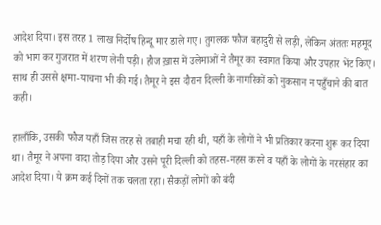आदेश दिया। इस तरह 1 लाख निर्दोष हिन्दू मार डाले गए। तुगलक फौज बहादुरी से लड़ी, लेकिन अंततः महमूद को भाग कर गुजरात में शरण लेनी पड़ी। हौज ख़ास में उलेमाओं ने तैमूर का स्वागत किया और उपहार भेंट किए। साथ ही उससे क्षमा-याचना भी की गई। तैमूर ने इस दौरान दिल्ली के नागरिकों को नुकसान न पहुँचाने की बात कही।

हालाँकि, उसकी फौज यहाँ जिस तरह से तबाही मचा रही थी, यहाँ के लोगों ने भी प्रतिकार करना शुरू कर दिया था। तैमूर ने अपना वादा तोड़ दिया और उसने पूरी दिल्ली को तहस-नहस करने व यहाँ के लोगों के नरसंहार का आदेश दिया। ये क्रम कई दिनों तक चलता रहा। सैकड़ों लोगों को बंदी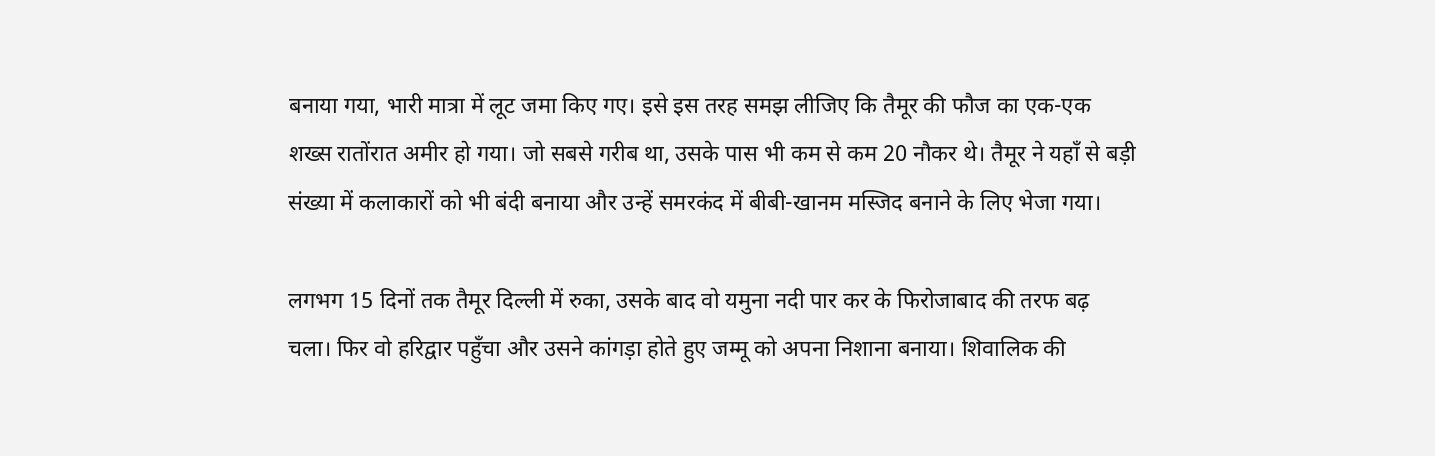बनाया गया, भारी मात्रा में लूट जमा किए गए। इसे इस तरह समझ लीजिए कि तैमूर की फौज का एक-एक शख्स रातोंरात अमीर हो गया। जो सबसे गरीब था, उसके पास भी कम से कम 20 नौकर थे। तैमूर ने यहाँ से बड़ी संख्या में कलाकारों को भी बंदी बनाया और उन्हें समरकंद में बीबी-खानम मस्जिद बनाने के लिए भेजा गया।

लगभग 15 दिनों तक तैमूर दिल्ली में रुका, उसके बाद वो यमुना नदी पार कर के फिरोजाबाद की तरफ बढ़ चला। फिर वो हरिद्वार पहुँचा और उसने कांगड़ा होते हुए जम्मू को अपना निशाना बनाया। शिवालिक की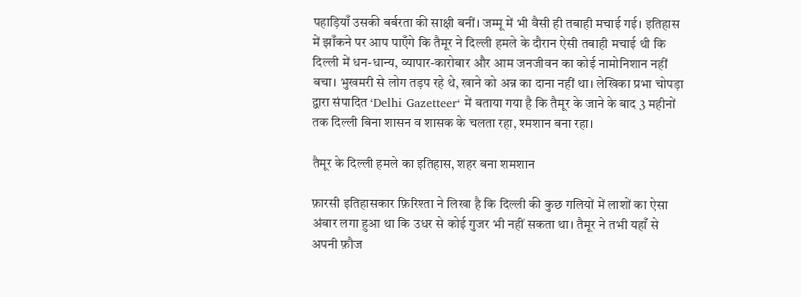पहाड़ियाँ उसकी बर्बरता की साक्षी बनीं। जम्मू में भी वैसी ही तबाही मचाई गई। इतिहास में झाँकने पर आप पाएँगे कि तैमूर ने दिल्ली हमले के दौरान ऐसी तबाही मचाई थी कि दिल्ली में धन-धान्य, व्यापार-कारोबार और आम जनजीवन का कोई नामोनिशान नहीं बचा। भुखमरी से लोग तड़प रहे थे, खाने को अन्न का दाना नहीं था। लेखिका प्रभा चोपड़ा द्वारा संपादित ‘Delhi Gazetteer‘ में बताया गया है कि तैमूर के जाने के बाद 3 महीनों तक दिल्ली बिना शासन व शासक के चलता रहा, श्मशान बना रहा।

तैमूर के दिल्ली हमले का इतिहास, शहर बना शमशान

फ़ारसी इतिहासकार फ़िरिश्ता ने लिखा है कि दिल्ली की कुछ गलियों में लाशों का ऐसा अंबार लगा हुआ था कि उधर से कोई गुजर भी नहीं सकता था। तैमूर ने तभी यहाँ से अपनी फ़ौज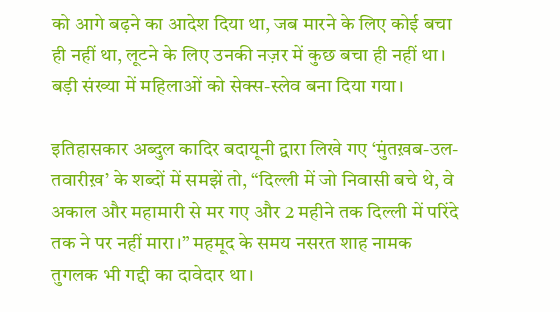को आगे बढ़ने का आदेश दिया था, जब मारने के लिए कोई बचा ही नहीं था, लूटने के लिए उनकी नज़र में कुछ बचा ही नहीं था। बड़ी संख्या में महिलाओं को सेक्स-स्लेव बना दिया गया।

इतिहासकार अब्दुल कादिर बदायूनी द्वारा लिखे गए ‘मुंतख़ब-उल-तवारीख़’ के शब्दों में समझें तो, “दिल्ली में जो निवासी बचे थे, वे अकाल और महामारी से मर गए और 2 महीने तक दिल्ली में परिंदे तक ने पर नहीं मारा।” महमूद के समय नसरत शाह नामक तुगलक भी गद्दी का दावेदार था।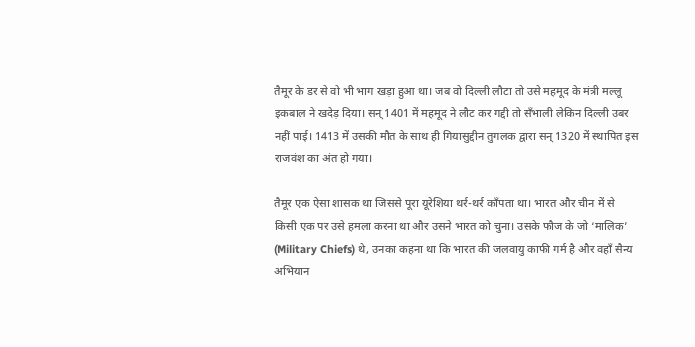तैमूर के डर से वो भी भाग खड़ा हुआ था। जब वो दिल्ली लौटा तो उसे महमूद के मंत्री मल्लू इकबाल ने खदेड़ दिया। सन् 1401 में महमूद ने लौट कर गद्दी तो सँभाली लेकिन दिल्ली उबर नहीं पाई। 1413 में उसकी मौत के साथ ही गियासुद्दीन तुगलक द्वारा सन् 1320 में स्थापित इस राजवंश का अंत हो गया।

तैमूर एक ऐसा शासक था जिससे पूरा यूरेशिया थर्र-थर्र काँपता था। भारत और चीन में से किसी एक पर उसे हमला करना था और उसने भारत को चुना। उसके फौज के जो ‘मालिक’ (Military Chiefs) थे, उनका कहना था कि भारत की जलवायु काफी गर्म है और वहाँ सैन्य अभियान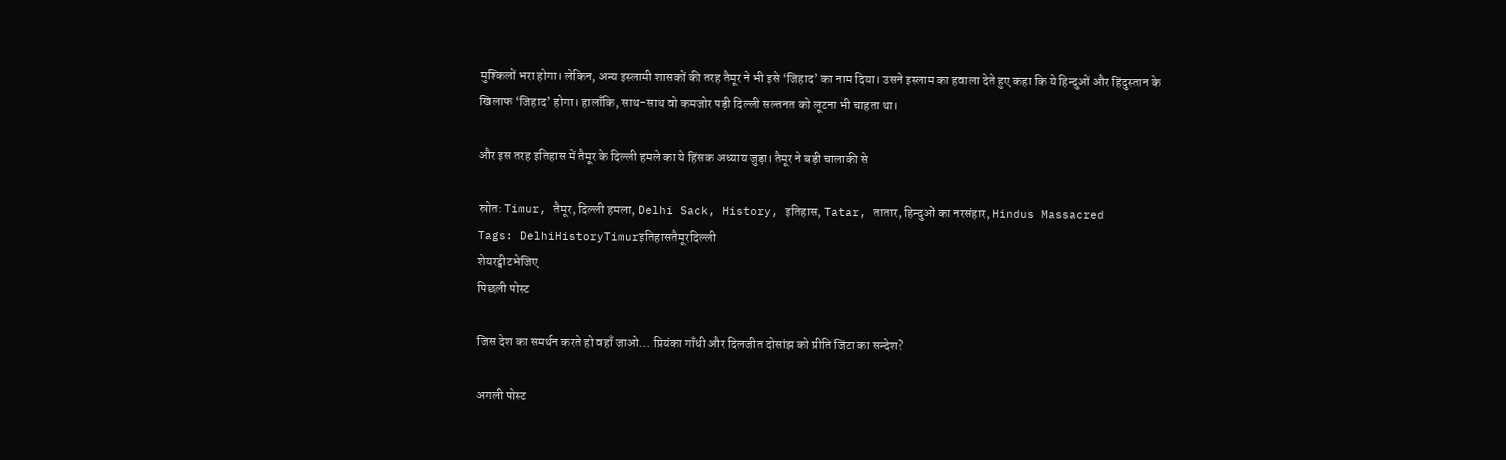मुश्किलों भरा होगा। लेकिन, अन्य इस्लामी शासकों की तरह तैमूर ने भी इसे ‘जिहाद’ का नाम दिया। उसने इस्लाम का हवाला देते हुए कहा कि ये हिन्दुओं और हिंदुस्तान के खिलाफ ‘जिहाद’ होगा। हालाँकि, साथ-साथ वो कमजोर पड़ी दिल्ली सल्तनत को लूटना भी चाहता था।

और इस तरह इतिहास में तैमूर के दिल्ली हमले का ये हिंसक अध्याय जुड़ा। तैमूर ने बड़ी चालाकी से

स्रोत: Timur, तैमूर, दिल्ली हमला, Delhi Sack, History, इतिहास, Tatar, तातार, हिन्दुओं का नरसंहार, Hindus Massacred
Tags: DelhiHistoryTimurइतिहासतैमूरदिल्ली
शेयरट्वीटभेजिए
पिछली पोस्ट

जिस देश का समर्थन करते हो वहाँ जाओ… प्रियंका गाँधी और दिलजीत दोसांझ को प्रीति जिंटा का सन्देश?

अगली पोस्ट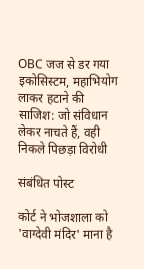OBC जज से डर गया इकोसिस्टम, महाभियोग लाकर हटाने की साजिश: जो संविधान लेकर नाचते हैं, वही निकले पिछड़ा विरोधी

संबंधित पोस्ट

कोर्ट ने भोजशाला को 'वाग्देवी मंदिर' माना है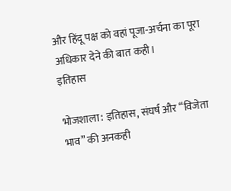और हिंदू पक्ष को वहां पूजा-अर्चना का पूरा अधिकार देने की बात कही।
इतिहास

भोजशाला: इतिहास, संघर्ष और “विजेता भाव” की अनकही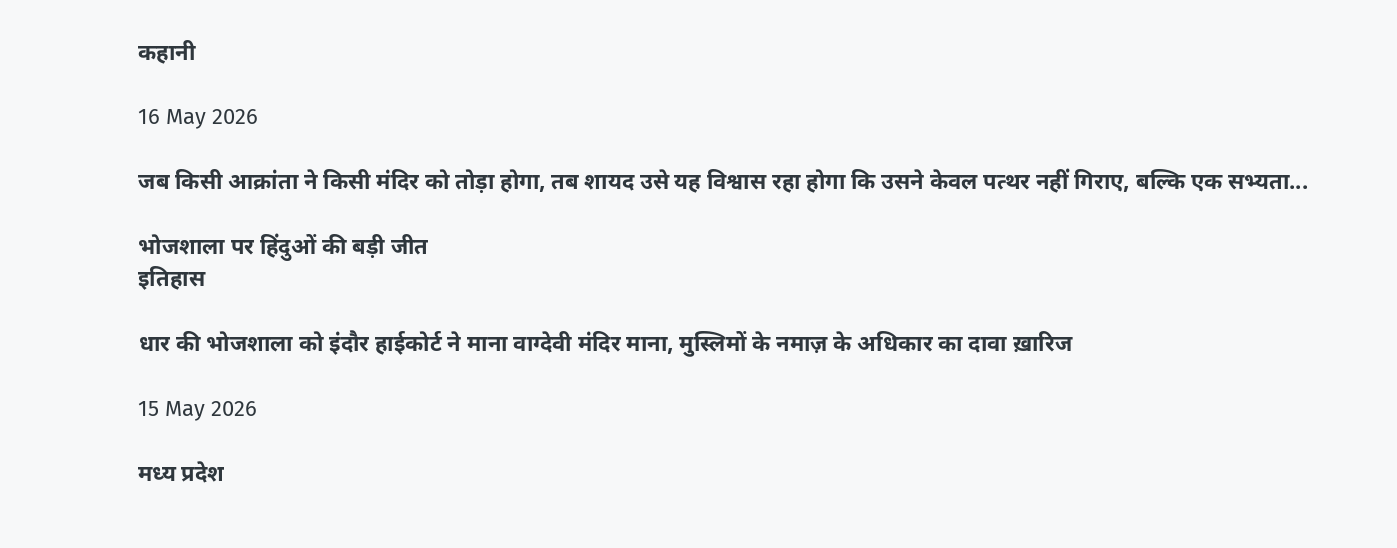कहानी

16 May 2026

जब किसी आक्रांता ने किसी मंदिर को तोड़ा होगा, तब शायद उसे यह विश्वास रहा होगा कि उसने केवल पत्थर नहीं गिराए, बल्कि एक सभ्यता...

भोजशाला पर हिंदुओं की बड़ी जीत
इतिहास

धार की भोजशाला को इंदौर हाईकोर्ट ने माना वाग्देवी मंदिर माना, मुस्लिमों के नमाज़ के अधिकार का दावा ख़ारिज

15 May 2026

मध्य प्रदेश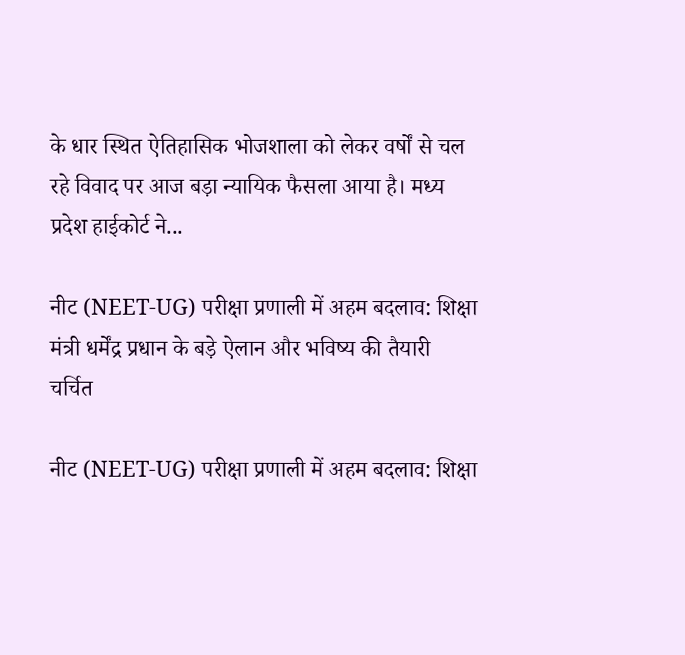के धार स्थित ऐतिहासिक भोजशाला को लेकर वर्षों से चल रहे विवाद पर आज बड़ा न्यायिक फैसला आया है। मध्य प्रदेश हाईकोर्ट ने...

नीट (NEET-UG) परीक्षा प्रणाली में अहम बदलाव: शिक्षा मंत्री धर्मेंद्र प्रधान के बड़े ऐलान और भविष्य की तैयारी
चर्चित

नीट (NEET-UG) परीक्षा प्रणाली में अहम बदलाव: शिक्षा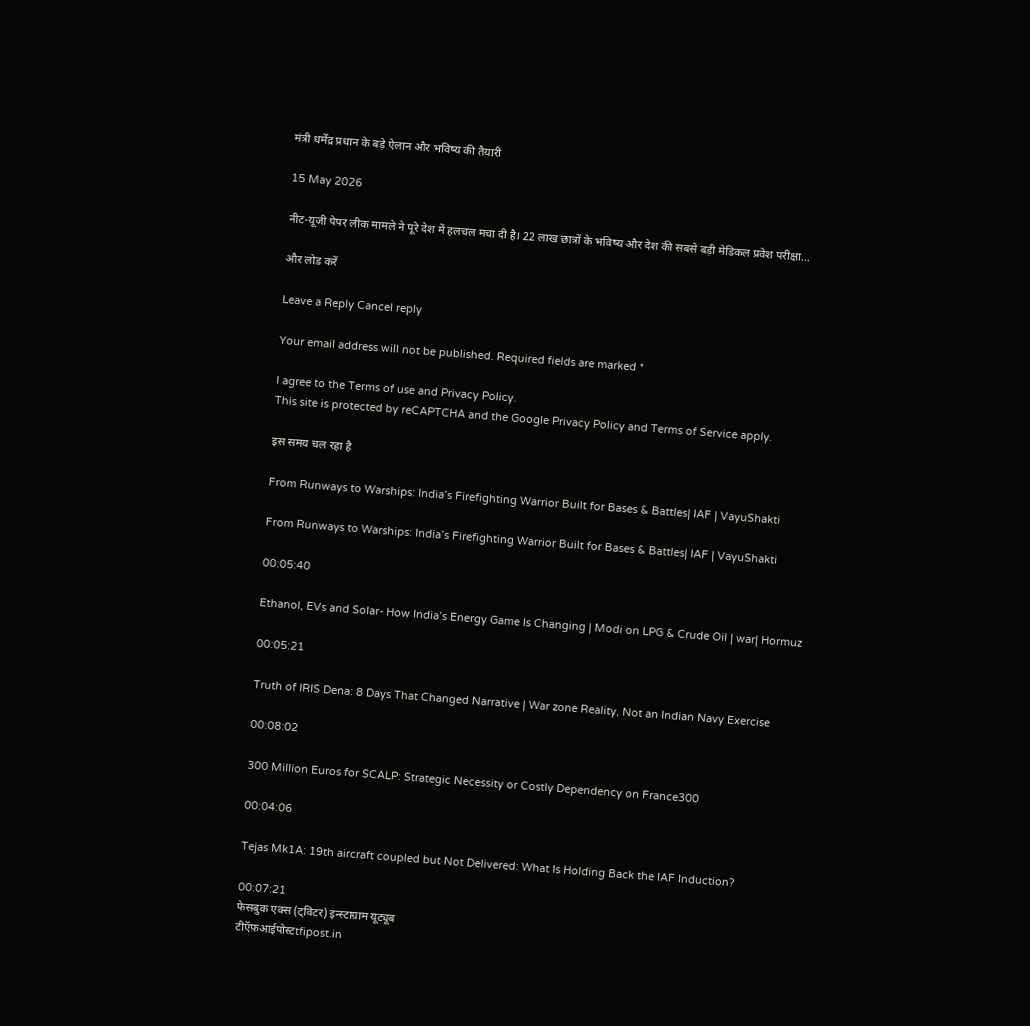मंत्री धर्मेंद्र प्रधान के बड़े ऐलान और भविष्य की तैयारी

15 May 2026

नीट-यूजी पेपर लीक मामले ने पूरे देश में हलचल मचा दी है। 22 लाख छात्रों के भविष्य और देश की सबसे बड़ी मेडिकल प्रवेश परीक्षा...

और लोड करें

Leave a Reply Cancel reply

Your email address will not be published. Required fields are marked *

I agree to the Terms of use and Privacy Policy.
This site is protected by reCAPTCHA and the Google Privacy Policy and Terms of Service apply.

इस समय चल रहा है

From Runways to Warships: India’s Firefighting Warrior Built for Bases & Battles| IAF | VayuShakti

From Runways to Warships: India’s Firefighting Warrior Built for Bases & Battles| IAF | VayuShakti

00:05:40

Ethanol, EVs and Solar- How India’s Energy Game Is Changing | Modi on LPG & Crude Oil | war| Hormuz

00:05:21

Truth of IRIS Dena: 8 Days That Changed Narrative | War zone Reality, Not an Indian Navy Exercise

00:08:02

300 Million Euros for SCALP: Strategic Necessity or Costly Dependency on France300

00:04:06

Tejas Mk1A: 19th aircraft coupled but Not Delivered: What Is Holding Back the IAF Induction?

00:07:21
फेसबुक एक्स (ट्विटर) इन्स्टाग्राम यूट्यूब
टीऍफ़आईपोस्टtfipost.in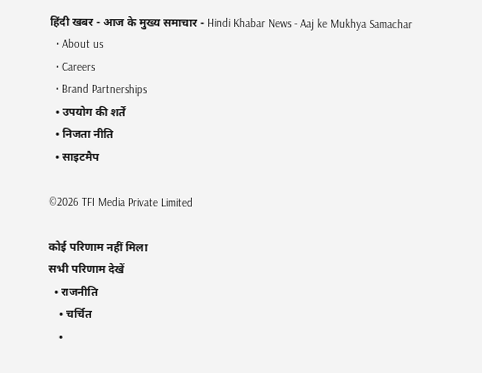हिंदी खबर - आज के मुख्य समाचार - Hindi Khabar News - Aaj ke Mukhya Samachar
  • About us
  • Careers
  • Brand Partnerships
  • उपयोग की शर्तें
  • निजता नीति
  • साइटमैप

©2026 TFI Media Private Limited

कोई परिणाम नहीं मिला
सभी परिणाम देखें
  • राजनीति
    • चर्चित
    •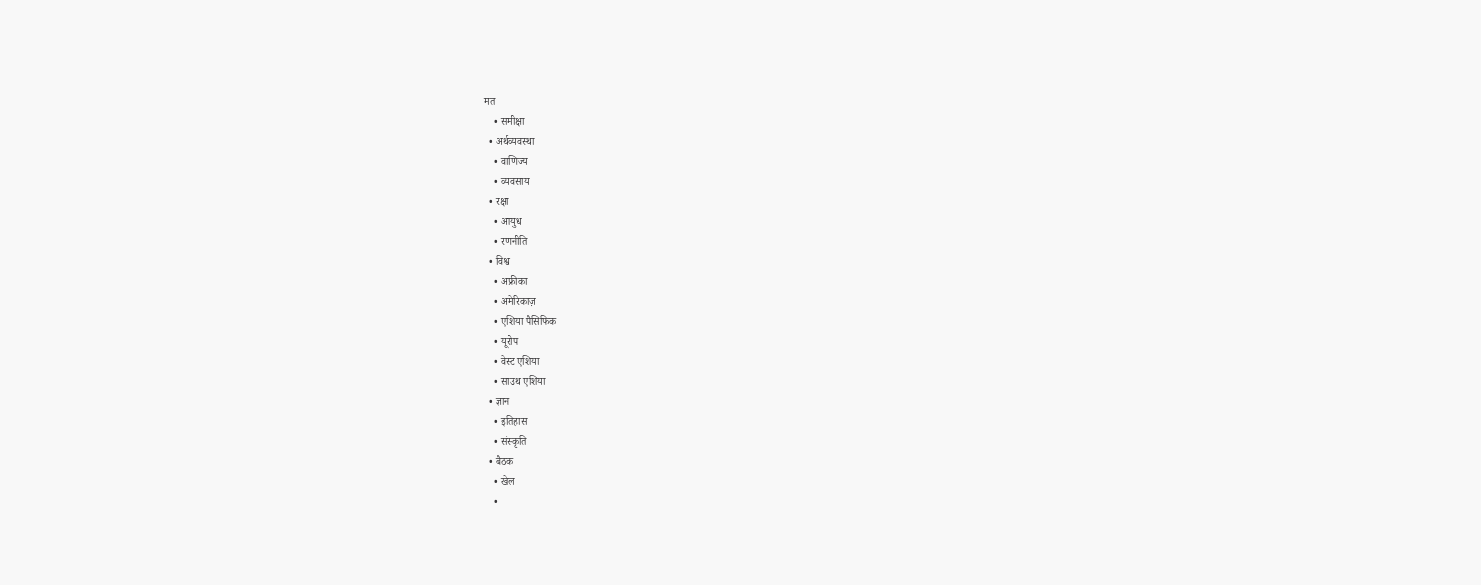मत
    • समीक्षा
  • अर्थव्यवस्था
    • वाणिज्य
    • व्यवसाय
  • रक्षा
    • आयुध
    • रणनीति
  • विश्व
    • अफ्रीका
    • अमेरिकाज़
    • एशिया पैसिफिक
    • यूरोप
    • वेस्ट एशिया
    • साउथ एशिया
  • ज्ञान
    • इतिहास
    • संस्कृति
  • बैठक
    • खेल
    •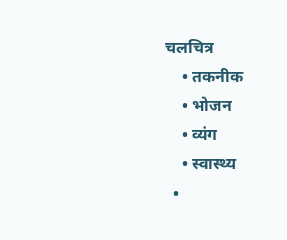चलचित्र
    • तकनीक
    • भोजन
    • व्यंग
    • स्वास्थ्य
  •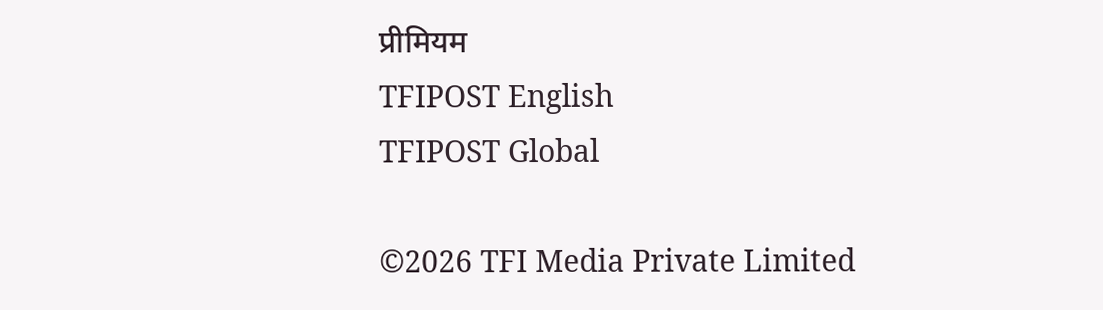प्रीमियम
TFIPOST English
TFIPOST Global

©2026 TFI Media Private Limited